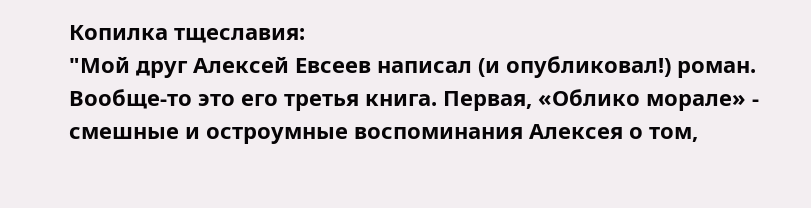Копилка тщеславия:
"Мой друг Алексей Евсеев написал (и опубликовал!) роман. Вообще-то это его третья книга. Первая, «Облико морале» - смешные и остроумные воспоминания Алексея о том,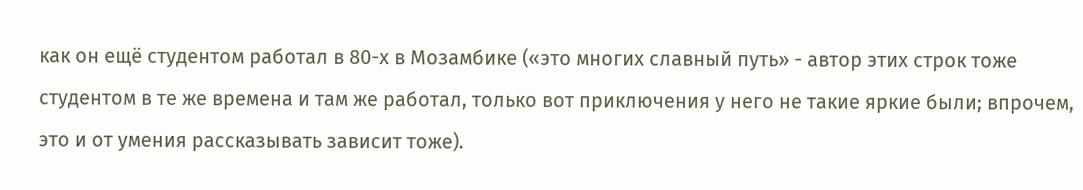как он ещё студентом работал в 80-х в Мозамбике («это многих славный путь» - автор этих строк тоже студентом в те же времена и там же работал, только вот приключения у него не такие яркие были; впрочем, это и от умения рассказывать зависит тоже).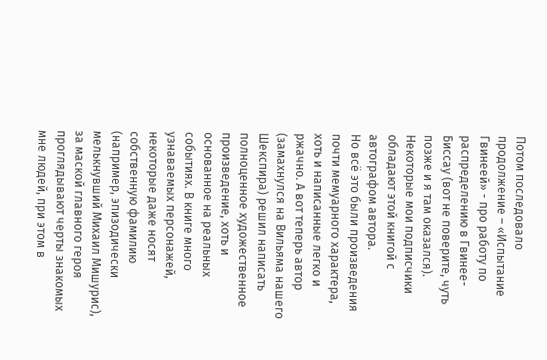Потом последовало продолжение – «Испытание Гвинеей» - про работу по распределению в Гвинее-Биссау (вот не поверите, чуть позже и я там оказался). Некоторые мои подписчики обладают этой книгой с автографом автора.
Но всё это были произведения почти мемуарного характера, хоть и написанные легко и ржачно. А вот теперь автор (замахнулся на Вильяма нашего Шекспира) решил написать полноценное художественное произведение, хоть и основанное на реальных событиях. В книге много узнаваемых персонажей, некоторые даже носят собственную фамилию (например, эпизодически мелькнувший Михаил Мишурис), за маской главного героя проглядывают черты знакомых мне людей, при этом в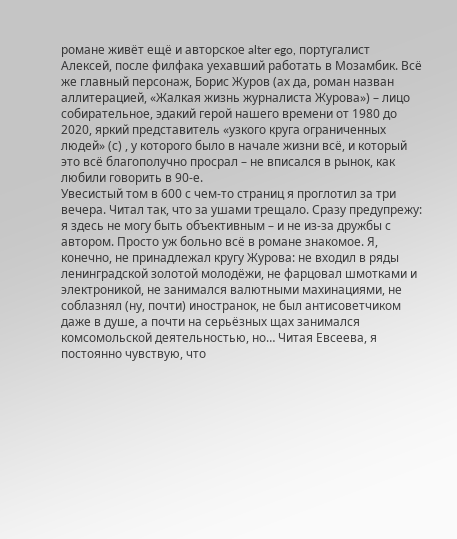романе живёт ещё и авторское alter ego, португалист Алексей, после филфака уехавший работать в Мозамбик. Всё же главный персонаж, Борис Журов (ах да, роман назван аллитерацией, «Жалкая жизнь журналиста Журова») – лицо собирательное, эдакий герой нашего времени от 1980 до 2020, яркий представитель «узкого круга ограниченных людей» (с) , у которого было в начале жизни всё, и который это всё благополучно просрал – не вписался в рынок, как любили говорить в 90-е.
Увесистый том в 600 с чем-то страниц я проглотил за три вечера. Читал так, что за ушами трещало. Сразу предупрежу: я здесь не могу быть объективным – и не из-за дружбы с автором. Просто уж больно всё в романе знакомое. Я, конечно, не принадлежал кругу Журова: не входил в ряды ленинградской золотой молодёжи, не фарцовал шмотками и электроникой, не занимался валютными махинациями, не соблазнял (ну, почти) иностранок, не был антисоветчиком даже в душе, а почти на серьёзных щах занимался комсомольской деятельностью, но… Читая Евсеева, я постоянно чувствую, что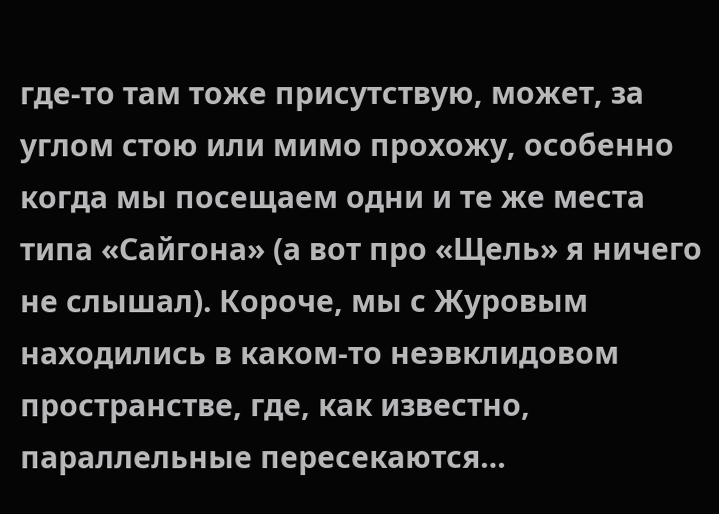где-то там тоже присутствую, может, за углом стою или мимо прохожу, особенно когда мы посещаем одни и те же места типа «Сайгона» (а вот про «Щель» я ничего не слышал). Короче, мы с Журовым находились в каком-то неэвклидовом пространстве, где, как известно, параллельные пересекаются…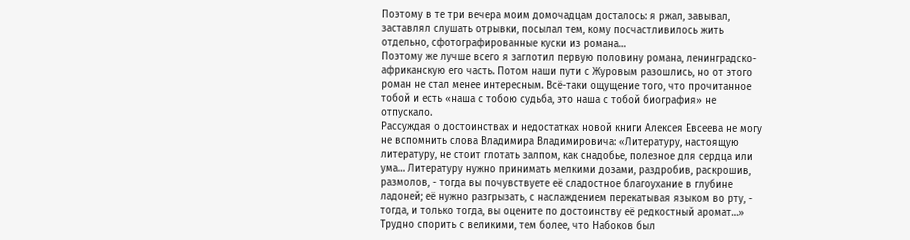Поэтому в те три вечера моим домочадцам досталось: я ржал, завывал, заставлял слушать отрывки, посылал тем, кому посчастливилось жить отдельно, сфотографированные куски из романа…
Поэтому же лучше всего я заглотил первую половину романа, ленинградско-африканскую его часть. Потом наши пути с Журовым разошлись, но от этого роман не стал менее интересным. Всё-таки ощущение того, что прочитанное тобой и есть «наша с тобою судьба, это наша с тобой биография» не отпускало.
Рассуждая о достоинствах и недостатках новой книги Алексея Евсеева не могу не вспомнить слова Владимира Владимировича: «Литературу, настоящую литературу, не стоит глотать залпом, как снадобье, полезное для сердца или ума… Литературу нужно принимать мелкими дозами, раздробив, раскрошив, размолов, - тогда вы почувствуете её сладостное благоухание в глубине ладоней; её нужно разгрызать, с наслаждением перекатывая языком во рту, - тогда, и только тогда, вы оцените по достоинству её редкостный аромат…» Трудно спорить с великими, тем более, что Набоков был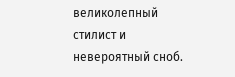великолепный стилист и невероятный сноб.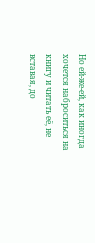Но ей-же-ей, как иногда хочется наброситься на книгу и читать её, не вставая, до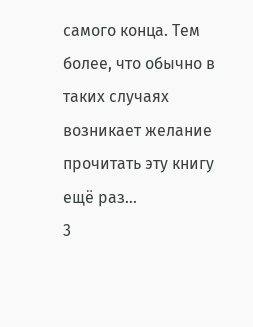самого конца. Тем более, что обычно в таких случаях возникает желание прочитать эту книгу ещё раз…
3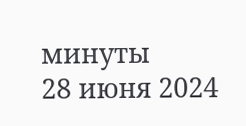минуты
28 июня 2024